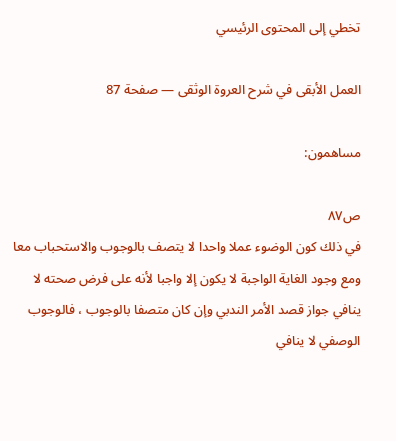تخطي إلى المحتوى الرئيسي

العمل الأبقى في شرح العروة الوثقى — صفحة 87

مساهمون:

ص٨٧
في ذلك كون الوضوء عملا واحدا لا يتصف بالوجوب والاستحباب معا ومع وجود الغاية الواجبة لا يكون إلا واجبا لأنه على فرض صحته لا ينافي جواز قصد الأمر الندبي وإن كان متصفا بالوجوب ، فالوجوب الوصفي لا ينافي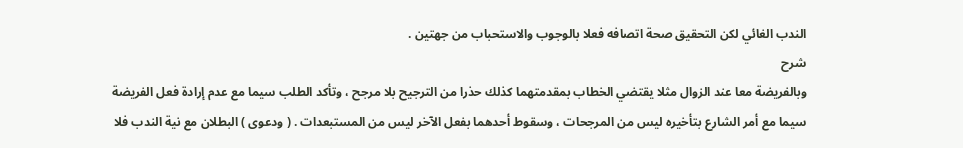الندب الغائي لكن التحقيق صحة اتصافه فعلا بالوجوب والاستحباب من جهتين .
شرح
وبالفريضة معا عند الزوال مثلا يقتضي الخطاب بمقدمتهما كذلك حذرا من الترجيح بلا مرجح ، وتأكد الطلب سيما مع عدم إرادة فعل الفريضة سيما مع أمر الشارع بتأخيره ليس من المرجحات ، وسقوط أحدهما بفعل الآخر ليس من المستبعدات . ( ودعوى ) البطلان مع نية الندب فلا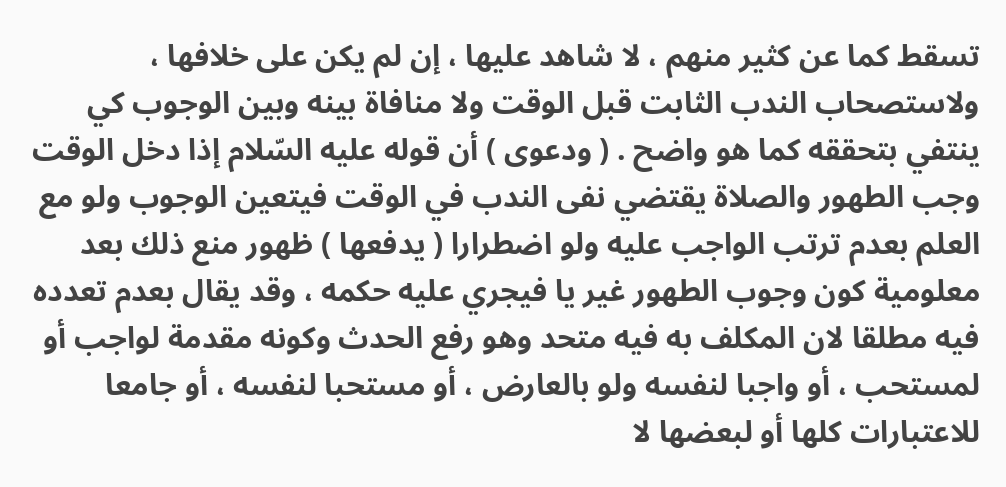تسقط كما عن كثير منهم ، لا شاهد عليها ، إن لم يكن على خلافها ، ولاستصحاب الندب الثابت قبل الوقت ولا منافاة بينه وبين الوجوب كي ينتفي بتحققه كما هو واضح . ( ودعوى ) أن قوله عليه السّلام إذا دخل الوقت وجب الطهور والصلاة يقتضي نفى الندب في الوقت فيتعين الوجوب ولو مع العلم بعدم ترتب الواجب عليه ولو اضطرارا ( يدفعها ) ظهور منع ذلك بعد معلومية كون وجوب الطهور غير يا فيجري عليه حكمه ، وقد يقال بعدم تعدده فيه مطلقا لان المكلف به فيه متحد وهو رفع الحدث وكونه مقدمة لواجب أو لمستحب ، أو واجبا لنفسه ولو بالعارض ، أو مستحبا لنفسه ، أو جامعا للاعتبارات كلها أو لبعضها لا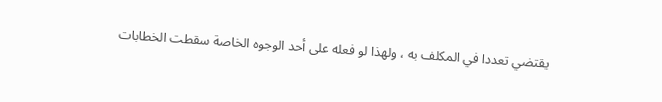يقتضي تعددا في المكلف به ، ولهذا لو فعله على أحد الوجوه الخاصة سقطت الخطابات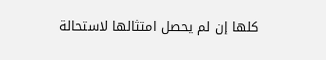كلها إن لم يحصل امتثالها لاستحالة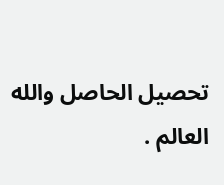تحصيل الحاصل والله العالم .